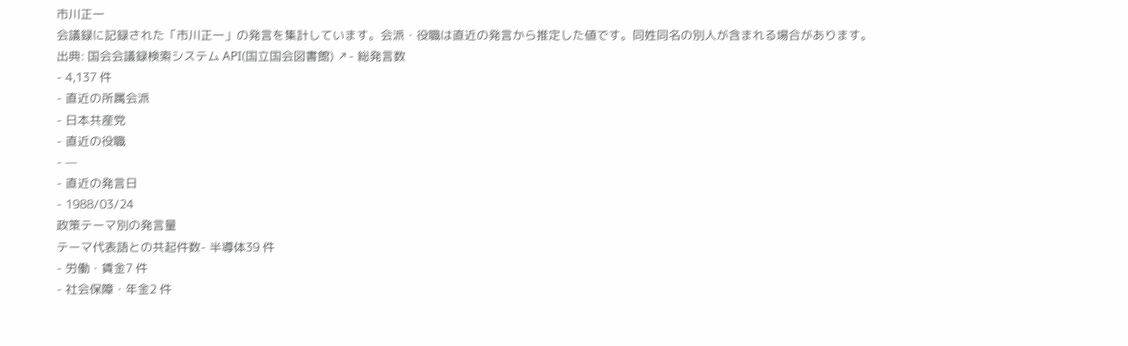市川正一
会議録に記録された「市川正一」の発言を集計しています。会派・役職は直近の発言から推定した値です。同姓同名の別人が含まれる場合があります。
出典: 国会会議録検索システム API(国立国会図書館) ↗- 総発言数
- 4,137 件
- 直近の所属会派
- 日本共産党
- 直近の役職
- —
- 直近の発言日
- 1988/03/24
政策テーマ別の発言量
テーマ代表語との共起件数- 半導体39 件
- 労働・賃金7 件
- 社会保障・年金2 件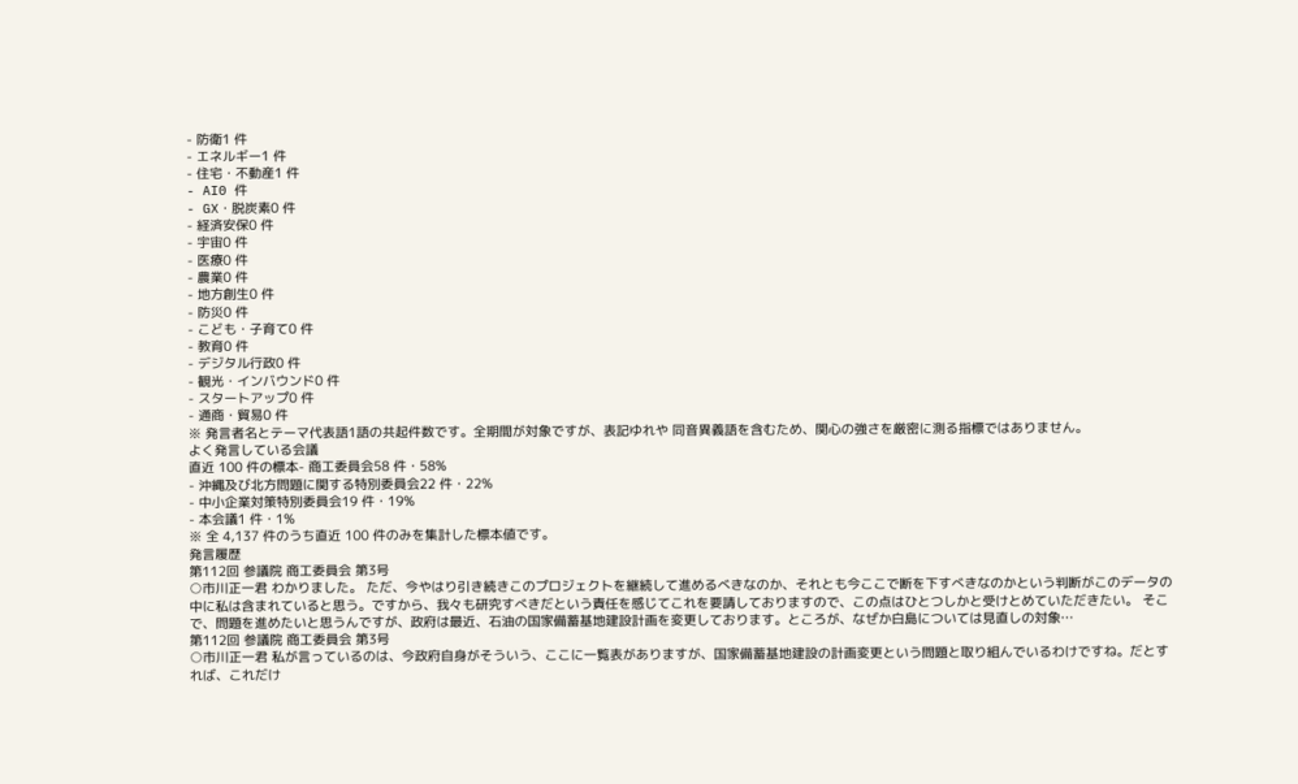- 防衛1 件
- エネルギー1 件
- 住宅・不動産1 件
- AI0 件
- GX・脱炭素0 件
- 経済安保0 件
- 宇宙0 件
- 医療0 件
- 農業0 件
- 地方創生0 件
- 防災0 件
- こども・子育て0 件
- 教育0 件
- デジタル行政0 件
- 観光・インバウンド0 件
- スタートアップ0 件
- 通商・貿易0 件
※ 発言者名とテーマ代表語1語の共起件数です。全期間が対象ですが、表記ゆれや 同音異義語を含むため、関心の強さを厳密に測る指標ではありません。
よく発言している会議
直近 100 件の標本- 商工委員会58 件・58%
- 沖縄及び北方問題に関する特別委員会22 件・22%
- 中小企業対策特別委員会19 件・19%
- 本会議1 件・1%
※ 全 4,137 件のうち直近 100 件のみを集計した標本値です。
発言履歴
第112回 参議院 商工委員会 第3号
○市川正一君 わかりました。 ただ、今やはり引き続きこのプロジェクトを継続して進めるべきなのか、それとも今ここで断を下すべきなのかという判断がこのデータの中に私は含まれていると思う。ですから、我々も研究すべきだという責任を感じてこれを要請しておりますので、この点はひとつしかと受けとめていただきたい。 そこで、問題を進めたいと思うんですが、政府は最近、石油の国家備蓄基地建設計画を変更しております。ところが、なぜか白島については見直しの対象…
第112回 参議院 商工委員会 第3号
○市川正一君 私が言っているのは、今政府自身がそういう、ここに一覧表がありますが、国家備蓄基地建設の計画変更という問題と取り組んでいるわけですね。だとすれば、これだけ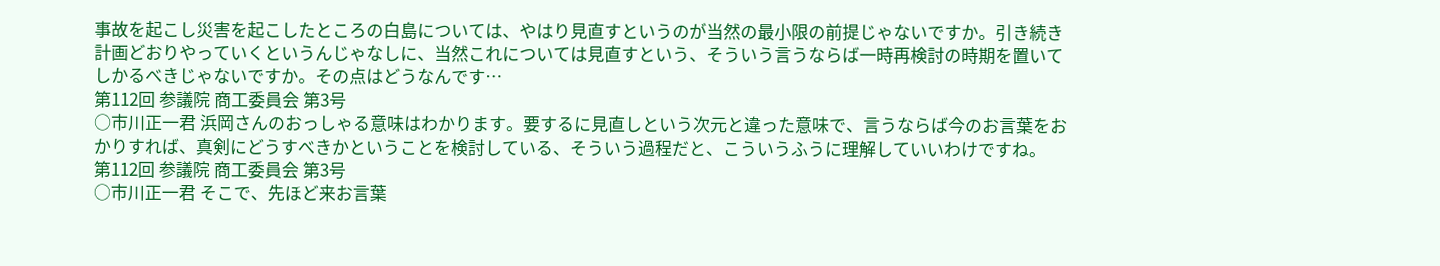事故を起こし災害を起こしたところの白島については、やはり見直すというのが当然の最小限の前提じゃないですか。引き続き計画どおりやっていくというんじゃなしに、当然これについては見直すという、そういう言うならば一時再検討の時期を置いてしかるべきじゃないですか。その点はどうなんです…
第112回 参議院 商工委員会 第3号
○市川正一君 浜岡さんのおっしゃる意味はわかります。要するに見直しという次元と違った意味で、言うならば今のお言葉をおかりすれば、真剣にどうすべきかということを検討している、そういう過程だと、こういうふうに理解していいわけですね。
第112回 参議院 商工委員会 第3号
○市川正一君 そこで、先ほど来お言葉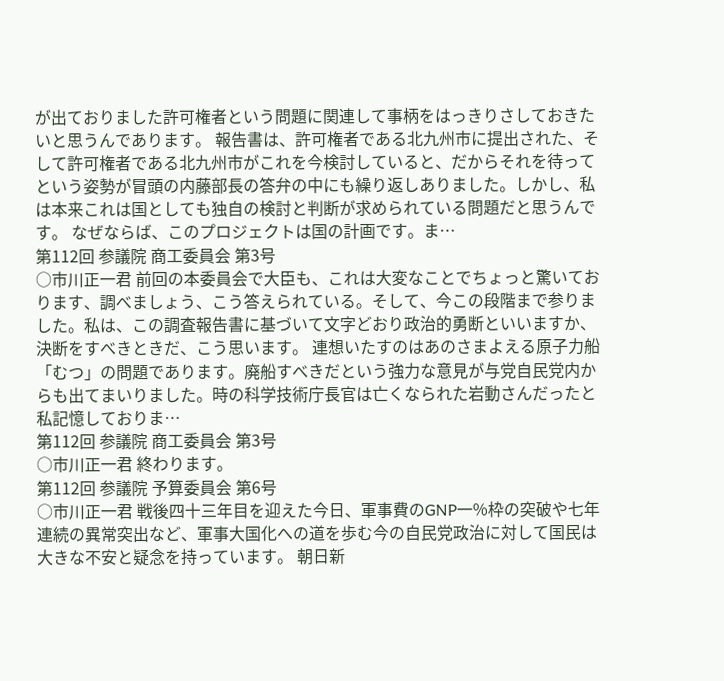が出ておりました許可権者という問題に関連して事柄をはっきりさしておきたいと思うんであります。 報告書は、許可権者である北九州市に提出された、そして許可権者である北九州市がこれを今検討していると、だからそれを待ってという姿勢が冒頭の内藤部長の答弁の中にも繰り返しありました。しかし、私は本来これは国としても独自の検討と判断が求められている問題だと思うんです。 なぜならば、このプロジェクトは国の計画です。ま…
第112回 参議院 商工委員会 第3号
○市川正一君 前回の本委員会で大臣も、これは大変なことでちょっと驚いております、調べましょう、こう答えられている。そして、今この段階まで参りました。私は、この調査報告書に基づいて文字どおり政治的勇断といいますか、決断をすべきときだ、こう思います。 連想いたすのはあのさまよえる原子力船「むつ」の問題であります。廃船すべきだという強力な意見が与党自民党内からも出てまいりました。時の科学技術庁長官は亡くなられた岩動さんだったと私記憶しておりま…
第112回 参議院 商工委員会 第3号
○市川正一君 終わります。
第112回 参議院 予算委員会 第6号
○市川正一君 戦後四十三年目を迎えた今日、軍事費のGNP一%枠の突破や七年連続の異常突出など、軍事大国化への道を歩む今の自民党政治に対して国民は大きな不安と疑念を持っています。 朝日新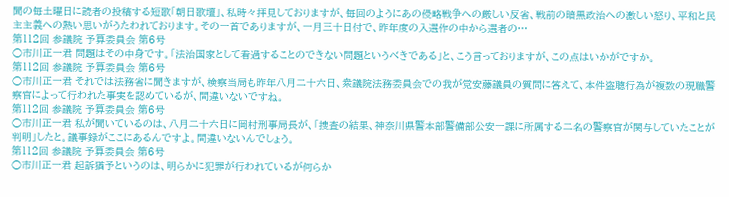聞の毎土曜日に読者の投稿する短歌「朝日歌壇」、私時々拝見しておりますが、毎回のようにあの侵略戦争への厳しい反省、戦前の暗黒政治への激しい怒り、平和と民主主義への熱い思いがうたわれております。その一首でありますが、一月三十日付で、昨年度の入選作の中から選者の…
第112回 参議院 予算委員会 第6号
○市川正一君 問題はその中身です。「法治国家として看過することのできない問題というべきである」と、こう言っておりますが、この点はいかがですか。
第112回 参議院 予算委員会 第6号
○市川正一君 それでは法務省に聞きますが、検察当局も昨年八月二十六日、衆議院法務委員会での我が党安藤議員の質問に答えて、本件盗聴行為が複数の現職警察官によって行われた事実を認めているが、間違いないですね。
第112回 参議院 予算委員会 第6号
○市川正一君 私が聞いているのは、八月二十六日に岡村刑事局長が、「捜査の結果、神奈川県警本部警備部公安一課に所属する二名の警察官が関与していたことが判明」したと。議事録がここにあるんですよ。間違いないんでしょう。
第112回 参議院 予算委員会 第6号
○市川正一君 起訴猶予というのは、明らかに犯罪が行われているが何らか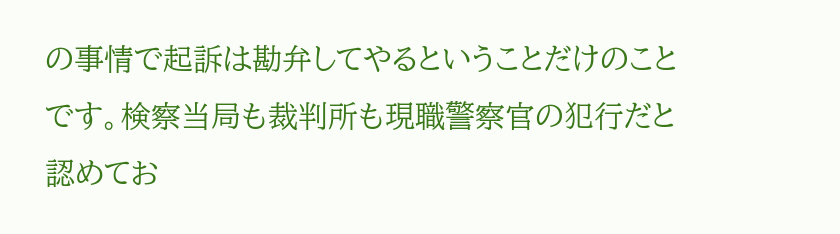の事情で起訴は勘弁してやるということだけのことです。検察当局も裁判所も現職警察官の犯行だと認めてお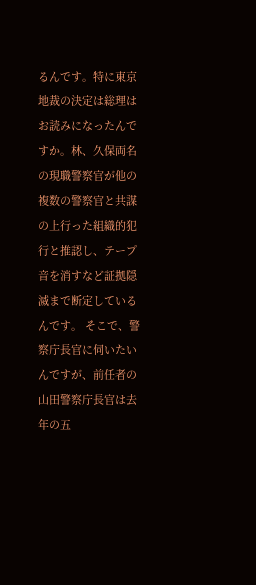るんです。特に東京地裁の決定は総理はお読みになったんですか。林、久保両名の現職警察官が他の複数の警察官と共謀の上行った組織的犯行と推認し、テープ音を消すなど証拠隠滅まで断定しているんです。 そこで、警察庁長官に伺いたいんですが、前任者の山田警察庁長官は去年の五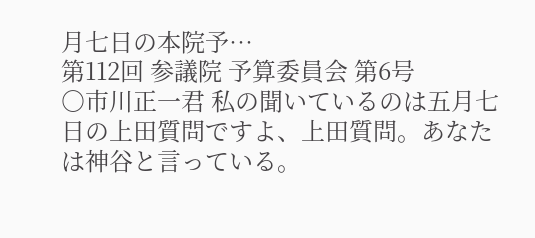月七日の本院予…
第112回 参議院 予算委員会 第6号
○市川正一君 私の聞いているのは五月七日の上田質問ですよ、上田質問。あなたは神谷と言っている。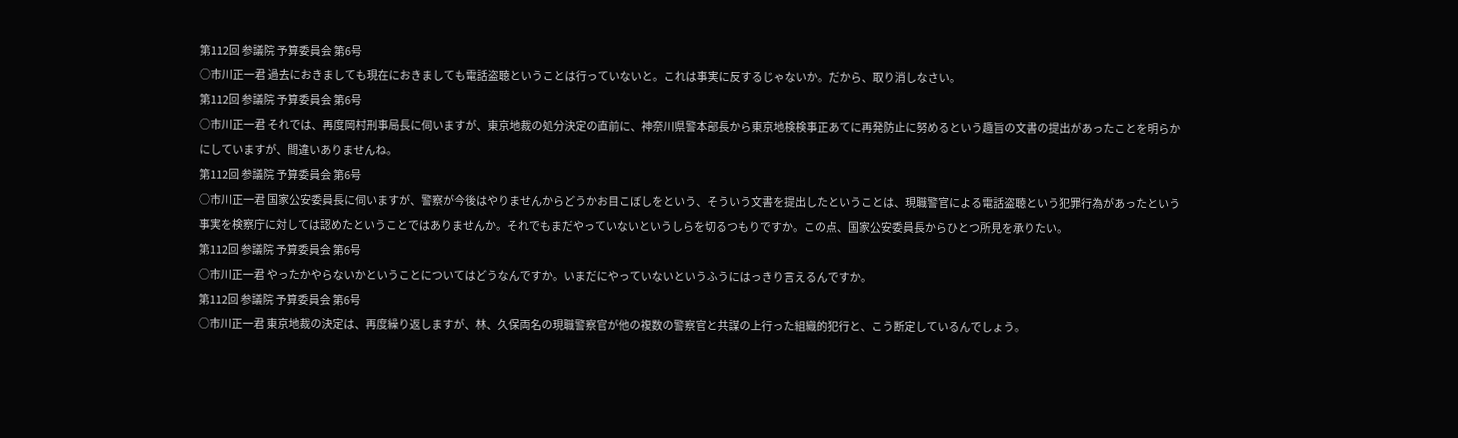第112回 参議院 予算委員会 第6号
○市川正一君 過去におきましても現在におきましても電話盗聴ということは行っていないと。これは事実に反するじゃないか。だから、取り消しなさい。
第112回 参議院 予算委員会 第6号
○市川正一君 それでは、再度岡村刑事局長に伺いますが、東京地裁の処分決定の直前に、神奈川県警本部長から東京地検検事正あてに再発防止に努めるという趣旨の文書の提出があったことを明らかにしていますが、間違いありませんね。
第112回 参議院 予算委員会 第6号
○市川正一君 国家公安委員長に伺いますが、警察が今後はやりませんからどうかお目こぼしをという、そういう文書を提出したということは、現職警官による電話盗聴という犯罪行為があったという事実を検察庁に対しては認めたということではありませんか。それでもまだやっていないというしらを切るつもりですか。この点、国家公安委員長からひとつ所見を承りたい。
第112回 参議院 予算委員会 第6号
○市川正一君 やったかやらないかということについてはどうなんですか。いまだにやっていないというふうにはっきり言えるんですか。
第112回 参議院 予算委員会 第6号
○市川正一君 東京地裁の決定は、再度繰り返しますが、林、久保両名の現職警察官が他の複数の警察官と共謀の上行った組織的犯行と、こう断定しているんでしょう。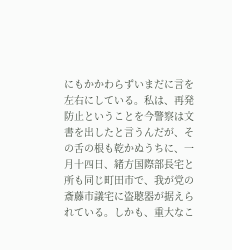にもかかわらずいまだに言を左右にしている。私は、再発防止ということを今警察は文書を出したと言うんだが、その舌の根も乾かぬうちに、一月十四日、緒方国際部長宅と所も同じ町田市で、我が党の斎藤市議宅に盗聴器が据えられている。しかも、重大なこ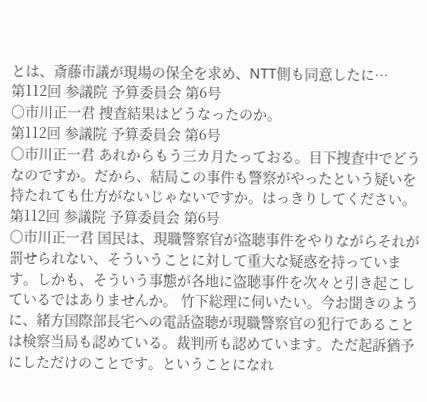とは、斎藤市議が現場の保全を求め、NTT側も同意したに…
第112回 参議院 予算委員会 第6号
○市川正一君 捜査結果はどうなったのか。
第112回 参議院 予算委員会 第6号
○市川正一君 あれからもう三カ月たっておる。目下捜査中でどうなのですか。だから、結局この事件も警察がやったという疑いを持たれても仕方がないじゃないですか。はっきりしてください。
第112回 参議院 予算委員会 第6号
○市川正一君 国民は、現職警察官が盗聴事件をやりながらそれが罰せられない、そういうことに対して重大な疑惑を持っています。しかも、そういう事態が各地に盗聴事件を次々と引き起こしているではありませんか。 竹下総理に伺いたい。今お聞きのように、緒方国際部長宅への電話盗聴が現職警察官の犯行であることは検察当局も認めている。裁判所も認めています。ただ起訴猶予にしただけのことです。ということになれ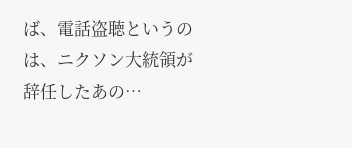ば、電話盗聴というのは、ニクソン大統領が辞任したあの…